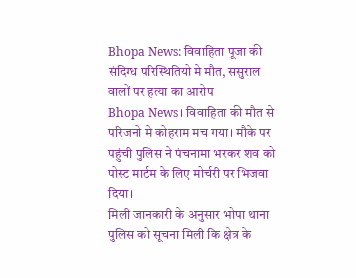Bhopa News: विवाहिता पूजा की संदिग्ध परिस्थितियो मे मौत, ससुराल वालों पर हत्या का आरोप
Bhopa News। विवाहिता की मौत से परिजनो मे कोहराम मच गया। मौके पर पहुंची पुलिस ने पंचनामा भरकर शव को पोस्ट मार्टम के लिए मोर्चरी पर भिजवा दिया।
मिली जानकारी के अनुसार भोपा थाना पुलिस को सूचना मिली कि क्षेत्र के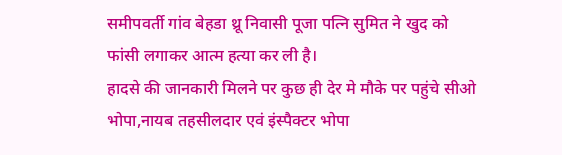समीपवर्ती गांव बेहडा थ्रू निवासी पूजा पत्नि सुमित ने खुद को फांसी लगाकर आत्म हत्या कर ली है।
हादसे की जानकारी मिलने पर कुछ ही देर मे मौके पर पहुंचे सीओ भोपा,नायब तहसीलदार एवं इंस्पैक्टर भोपा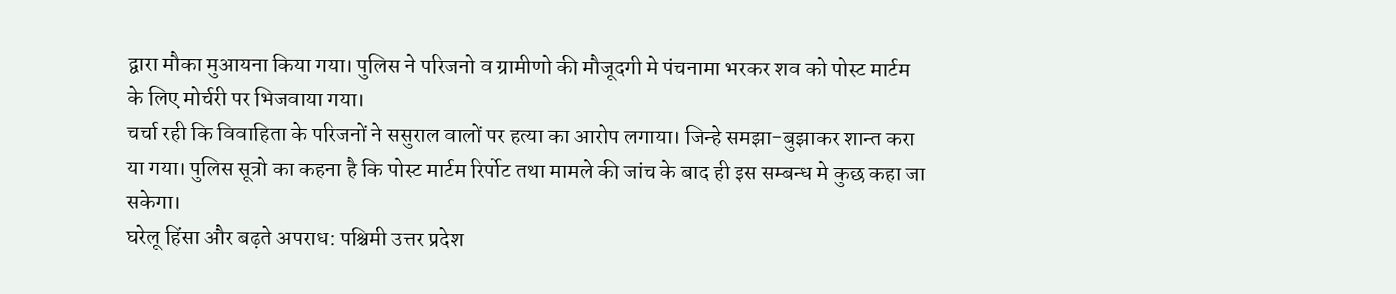द्वारा मौका मुआयना किया गया। पुलिस ने परिजनो व ग्रामीणो की मौजूदगी मे पंचनामा भरकर शव को पोस्ट मार्टम के लिए मोर्चरी पर भिजवाया गया।
चर्चा रही कि विवाहिता के परिजनों ने ससुराल वालों पर हत्या का आरोप लगाया। जिन्हे समझा-बुझाकर शान्त करा या गया। पुलिस सूत्रो का कहना है कि पोस्ट मार्टम रिर्पोट तथा मामले की जांच के बाद ही इस सम्बन्ध मे कुछ कहा जा सकेगा।
घरेलू हिंसा और बढ़ते अपराध: पश्चिमी उत्तर प्रदेश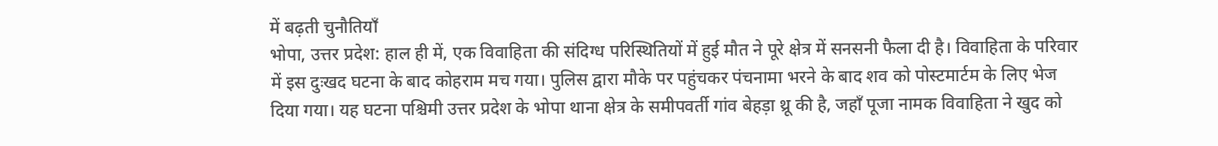में बढ़ती चुनौतियाँ
भोपा, उत्तर प्रदेश: हाल ही में, एक विवाहिता की संदिग्ध परिस्थितियों में हुई मौत ने पूरे क्षेत्र में सनसनी फैला दी है। विवाहिता के परिवार में इस दुःखद घटना के बाद कोहराम मच गया। पुलिस द्वारा मौके पर पहुंचकर पंचनामा भरने के बाद शव को पोस्टमार्टम के लिए भेज दिया गया। यह घटना पश्चिमी उत्तर प्रदेश के भोपा थाना क्षेत्र के समीपवर्ती गांव बेहड़ा थ्रू की है, जहाँ पूजा नामक विवाहिता ने खुद को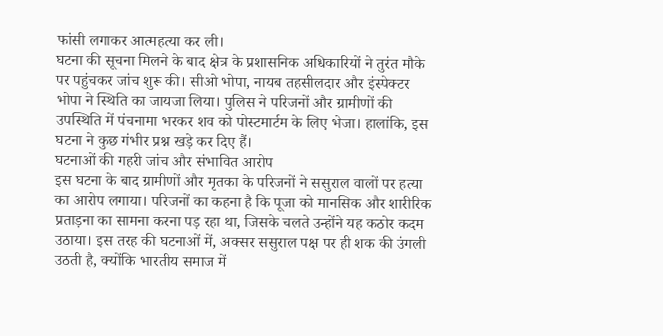फांसी लगाकर आत्महत्या कर ली।
घटना की सूचना मिलने के बाद क्षेत्र के प्रशासनिक अधिकारियों ने तुरंत मौके पर पहुंचकर जांच शुरू की। सीओ भोपा, नायब तहसीलदार और इंस्पेक्टर भोपा ने स्थिति का जायजा लिया। पुलिस ने परिजनों और ग्रामीणों की उपस्थिति में पंचनामा भरकर शव को पोस्टमार्टम के लिए भेजा। हालांकि, इस घटना ने कुछ गंभीर प्रश्न खड़े कर दिए हैं।
घटनाओं की गहरी जांच और संभावित आरोप
इस घटना के बाद ग्रामीणों और मृतका के परिजनों ने ससुराल वालों पर हत्या का आरोप लगाया। परिजनों का कहना है कि पूजा को मानसिक और शारीरिक प्रताड़ना का सामना करना पड़ रहा था, जिसके चलते उन्होंने यह कठोर कदम उठाया। इस तरह की घटनाओं में, अक्सर ससुराल पक्ष पर ही शक की उंगली उठती है, क्योंकि भारतीय समाज में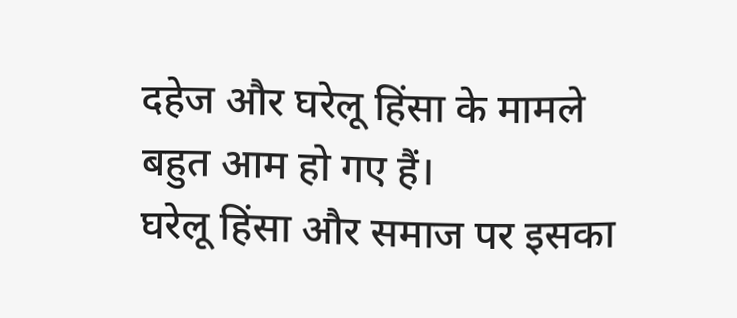दहेज और घरेलू हिंसा के मामले बहुत आम हो गए हैं।
घरेलू हिंसा और समाज पर इसका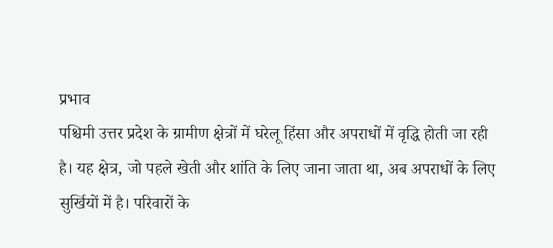प्रभाव
पश्चिमी उत्तर प्रदेश के ग्रामीण क्षेत्रों में घरेलू हिंसा और अपराधों में वृद्धि होती जा रही है। यह क्षेत्र, जो पहले खेती और शांति के लिए जाना जाता था, अब अपराधों के लिए सुर्खियों में है। परिवारों के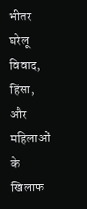भीतर घरेलू विवाद, हिंसा, और महिलाओं के खिलाफ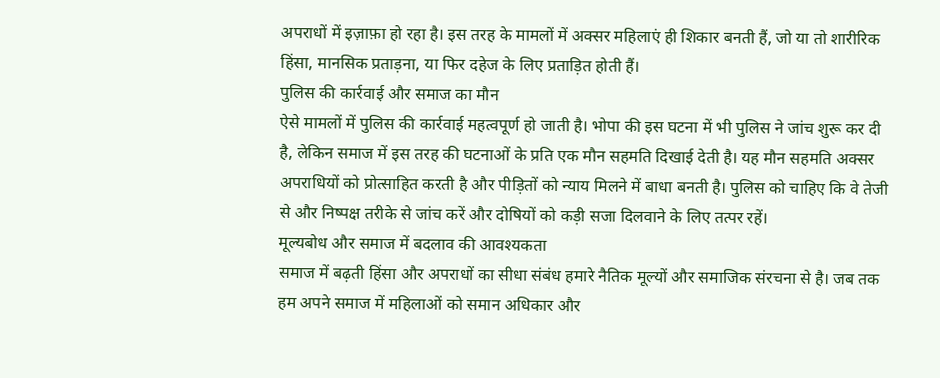अपराधों में इज़ाफ़ा हो रहा है। इस तरह के मामलों में अक्सर महिलाएं ही शिकार बनती हैं, जो या तो शारीरिक हिंसा, मानसिक प्रताड़ना, या फिर दहेज के लिए प्रताड़ित होती हैं।
पुलिस की कार्रवाई और समाज का मौन
ऐसे मामलों में पुलिस की कार्रवाई महत्वपूर्ण हो जाती है। भोपा की इस घटना में भी पुलिस ने जांच शुरू कर दी है, लेकिन समाज में इस तरह की घटनाओं के प्रति एक मौन सहमति दिखाई देती है। यह मौन सहमति अक्सर अपराधियों को प्रोत्साहित करती है और पीड़ितों को न्याय मिलने में बाधा बनती है। पुलिस को चाहिए कि वे तेजी से और निष्पक्ष तरीके से जांच करें और दोषियों को कड़ी सजा दिलवाने के लिए तत्पर रहें।
मूल्यबोध और समाज में बदलाव की आवश्यकता
समाज में बढ़ती हिंसा और अपराधों का सीधा संबंध हमारे नैतिक मूल्यों और समाजिक संरचना से है। जब तक हम अपने समाज में महिलाओं को समान अधिकार और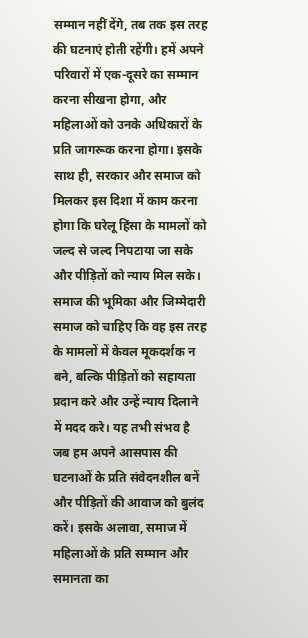सम्मान नहीं देंगे, तब तक इस तरह की घटनाएं होती रहेंगी। हमें अपने परिवारों में एक-दूसरे का सम्मान करना सीखना होगा, और महिलाओं को उनके अधिकारों के प्रति जागरूक करना होगा। इसके साथ ही, सरकार और समाज को मिलकर इस दिशा में काम करना होगा कि घरेलू हिंसा के मामलों को जल्द से जल्द निपटाया जा सके और पीड़ितों को न्याय मिल सके।
समाज की भूमिका और जिम्मेदारी
समाज को चाहिए कि वह इस तरह के मामलों में केवल मूकदर्शक न बने, बल्कि पीड़ितों को सहायता प्रदान करे और उन्हें न्याय दिलाने में मदद करे। यह तभी संभव है जब हम अपने आसपास की घटनाओं के प्रति संवेदनशील बनें और पीड़ितों की आवाज को बुलंद करें। इसके अलावा, समाज में महिलाओं के प्रति सम्मान और समानता का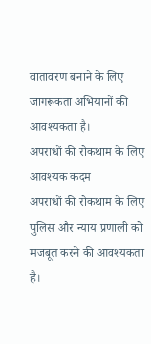वातावरण बनाने के लिए जागरूकता अभियानों की आवश्यकता है।
अपराधों की रोकथाम के लिए आवश्यक कदम
अपराधों की रोकथाम के लिए पुलिस और न्याय प्रणाली को मजबूत करने की आवश्यकता है।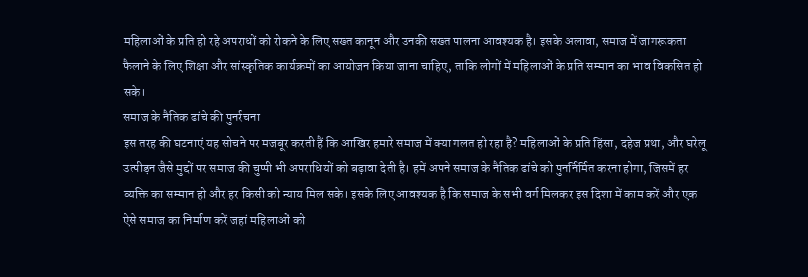महिलाओं के प्रति हो रहे अपराधों को रोकने के लिए सख्त कानून और उनकी सख्त पालना आवश्यक है। इसके अलावा, समाज में जागरूकता फैलाने के लिए शिक्षा और सांस्कृतिक कार्यक्रमों का आयोजन किया जाना चाहिए, ताकि लोगों में महिलाओं के प्रति सम्मान का भाव विकसित हो सके।
समाज के नैतिक ढांचे की पुनर्रचना
इस तरह की घटनाएं यह सोचने पर मजबूर करती हैं कि आखिर हमारे समाज में क्या गलत हो रहा है? महिलाओं के प्रति हिंसा, दहेज प्रथा, और घरेलू उत्पीड़न जैसे मुद्दों पर समाज की चुप्पी भी अपराधियों को बढ़ावा देती है। हमें अपने समाज के नैतिक ढांचे को पुनर्निर्मित करना होगा, जिसमें हर व्यक्ति का सम्मान हो और हर किसी को न्याय मिल सके। इसके लिए आवश्यक है कि समाज के सभी वर्ग मिलकर इस दिशा में काम करें और एक ऐसे समाज का निर्माण करें जहां महिलाओं को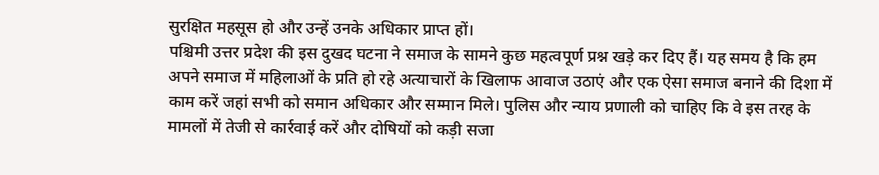सुरक्षित महसूस हो और उन्हें उनके अधिकार प्राप्त हों।
पश्चिमी उत्तर प्रदेश की इस दुखद घटना ने समाज के सामने कुछ महत्वपूर्ण प्रश्न खड़े कर दिए हैं। यह समय है कि हम अपने समाज में महिलाओं के प्रति हो रहे अत्याचारों के खिलाफ आवाज उठाएं और एक ऐसा समाज बनाने की दिशा में काम करें जहां सभी को समान अधिकार और सम्मान मिले। पुलिस और न्याय प्रणाली को चाहिए कि वे इस तरह के मामलों में तेजी से कार्रवाई करें और दोषियों को कड़ी सजा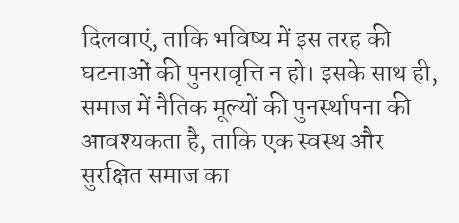दिलवाएं, ताकि भविष्य में इस तरह की घटनाओं की पुनरावृत्ति न हो। इसके साथ ही, समाज में नैतिक मूल्यों की पुनर्स्थापना की आवश्यकता है, ताकि एक स्वस्थ और सुरक्षित समाज का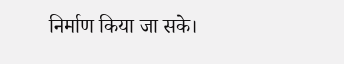निर्माण किया जा सके।